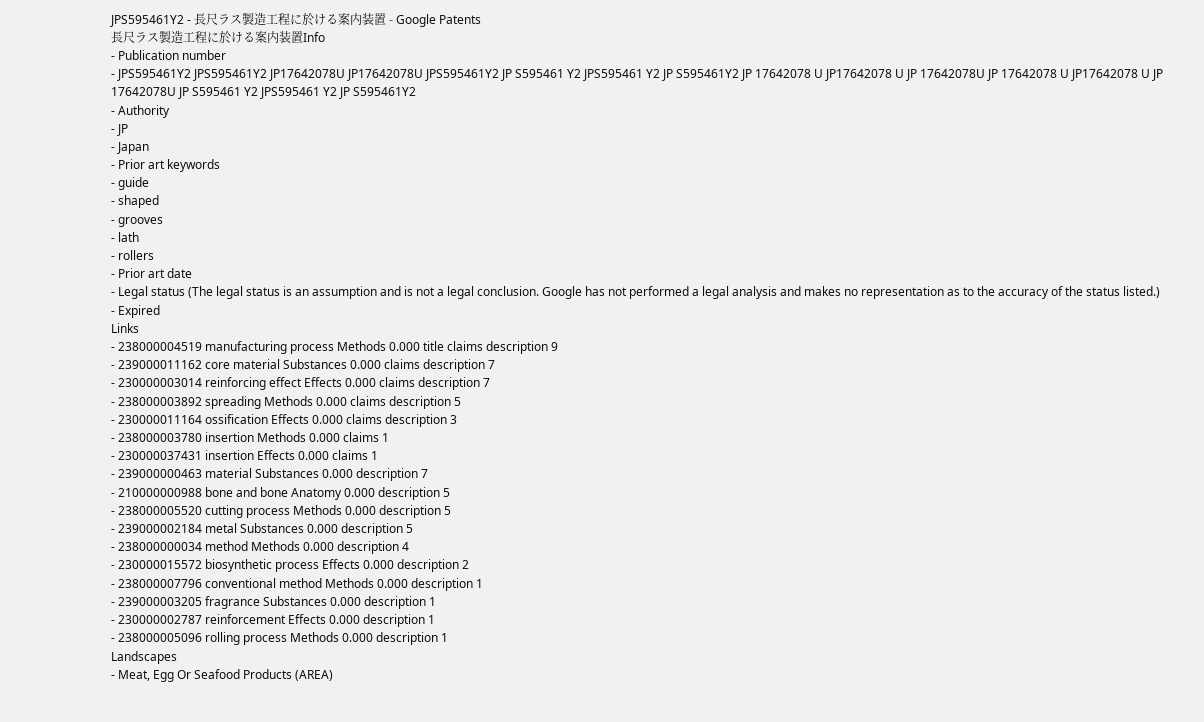JPS595461Y2 - 長尺ラス製造工程に於ける案内装置 - Google Patents
長尺ラス製造工程に於ける案内装置Info
- Publication number
- JPS595461Y2 JPS595461Y2 JP17642078U JP17642078U JPS595461Y2 JP S595461 Y2 JPS595461 Y2 JP S595461Y2 JP 17642078 U JP17642078 U JP 17642078U JP 17642078 U JP17642078 U JP 17642078U JP S595461 Y2 JPS595461 Y2 JP S595461Y2
- Authority
- JP
- Japan
- Prior art keywords
- guide
- shaped
- grooves
- lath
- rollers
- Prior art date
- Legal status (The legal status is an assumption and is not a legal conclusion. Google has not performed a legal analysis and makes no representation as to the accuracy of the status listed.)
- Expired
Links
- 238000004519 manufacturing process Methods 0.000 title claims description 9
- 239000011162 core material Substances 0.000 claims description 7
- 230000003014 reinforcing effect Effects 0.000 claims description 7
- 238000003892 spreading Methods 0.000 claims description 5
- 230000011164 ossification Effects 0.000 claims description 3
- 238000003780 insertion Methods 0.000 claims 1
- 230000037431 insertion Effects 0.000 claims 1
- 239000000463 material Substances 0.000 description 7
- 210000000988 bone and bone Anatomy 0.000 description 5
- 238000005520 cutting process Methods 0.000 description 5
- 239000002184 metal Substances 0.000 description 5
- 238000000034 method Methods 0.000 description 4
- 230000015572 biosynthetic process Effects 0.000 description 2
- 238000007796 conventional method Methods 0.000 description 1
- 239000003205 fragrance Substances 0.000 description 1
- 230000002787 reinforcement Effects 0.000 description 1
- 238000005096 rolling process Methods 0.000 description 1
Landscapes
- Meat, Egg Or Seafood Products (AREA)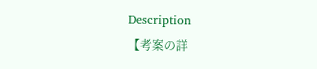Description
【考案の詳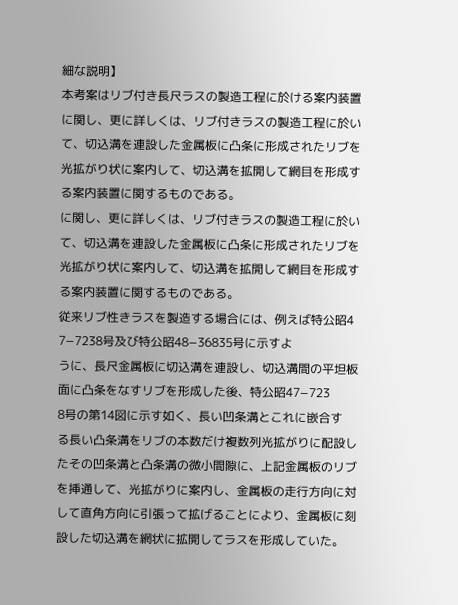細な説明】
本考案はリブ付き長尺ラスの製造工程に於ける案内装置
に関し、更に詳しくは、リブ付きラスの製造工程に於い
て、切込溝を連設した金属板に凸条に形成されたリブを
光拡がり状に案内して、切込溝を拡開して網目を形成す
る案内装置に関するものである。
に関し、更に詳しくは、リブ付きラスの製造工程に於い
て、切込溝を連設した金属板に凸条に形成されたリブを
光拡がり状に案内して、切込溝を拡開して網目を形成す
る案内装置に関するものである。
従来リブ性きラスを製造する場合には、例えば特公昭4
7−7238号及び特公昭48−36835号に示すよ
うに、長尺金属板に切込溝を連設し、切込溝間の平坦板
面に凸条をなすリブを形成した後、特公昭47−723
8号の第14図に示す如く、長い凹条溝とこれに嵌合す
る長い凸条溝をリブの本数だけ複数列光拡がりに配設し
たその凹条溝と凸条溝の微小間隙に、上記金属板のリブ
を挿通して、光拡がりに案内し、金属板の走行方向に対
して直角方向に引張って拡げることにより、金属板に刻
設した切込溝を網状に拡開してラスを形成していた。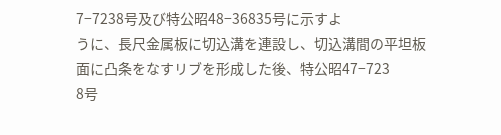7−7238号及び特公昭48−36835号に示すよ
うに、長尺金属板に切込溝を連設し、切込溝間の平坦板
面に凸条をなすリブを形成した後、特公昭47−723
8号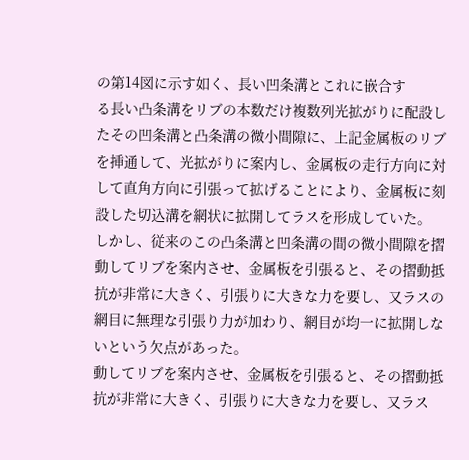の第14図に示す如く、長い凹条溝とこれに嵌合す
る長い凸条溝をリブの本数だけ複数列光拡がりに配設し
たその凹条溝と凸条溝の微小間隙に、上記金属板のリブ
を挿通して、光拡がりに案内し、金属板の走行方向に対
して直角方向に引張って拡げることにより、金属板に刻
設した切込溝を網状に拡開してラスを形成していた。
しかし、従来のこの凸条溝と凹条溝の間の微小間隙を摺
動してリブを案内させ、金属板を引張ると、その摺動抵
抗が非常に大きく、引張りに大きな力を要し、又ラスの
網目に無理な引張り力が加わり、網目が均一に拡開しな
いという欠点があった。
動してリブを案内させ、金属板を引張ると、その摺動抵
抗が非常に大きく、引張りに大きな力を要し、又ラス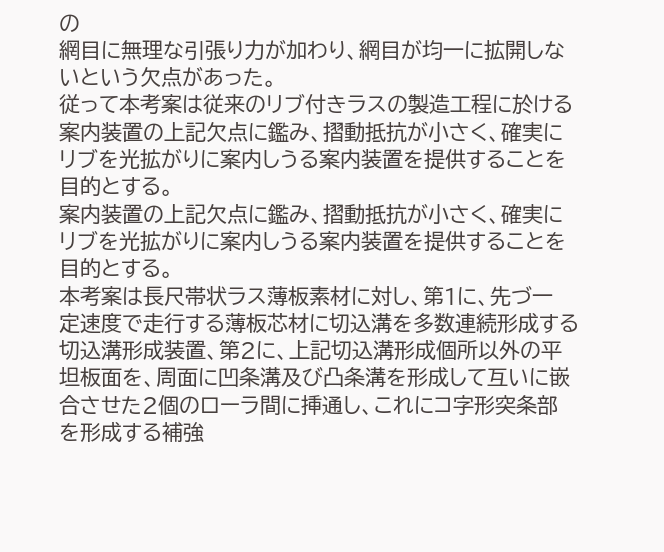の
網目に無理な引張り力が加わり、網目が均一に拡開しな
いという欠点があった。
従って本考案は従来のリブ付きラスの製造工程に於ける
案内装置の上記欠点に鑑み、摺動抵抗が小さく、確実に
リブを光拡がりに案内しうる案内装置を提供することを
目的とする。
案内装置の上記欠点に鑑み、摺動抵抗が小さく、確実に
リブを光拡がりに案内しうる案内装置を提供することを
目的とする。
本考案は長尺帯状ラス薄板素材に対し、第1に、先づ一
定速度で走行する薄板芯材に切込溝を多数連続形成する
切込溝形成装置、第2に、上記切込溝形成個所以外の平
坦板面を、周面に凹条溝及び凸条溝を形成して互いに嵌
合させた2個のローラ間に挿通し、これにコ字形突条部
を形成する補強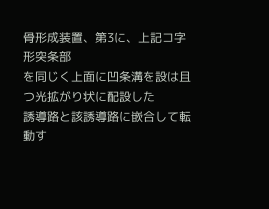骨形成装置、第3に、上記コ字形突条部
を同じく上面に凹条溝を設は且つ光拡がり状に配設した
誘導路と該誘導路に嵌合して転動す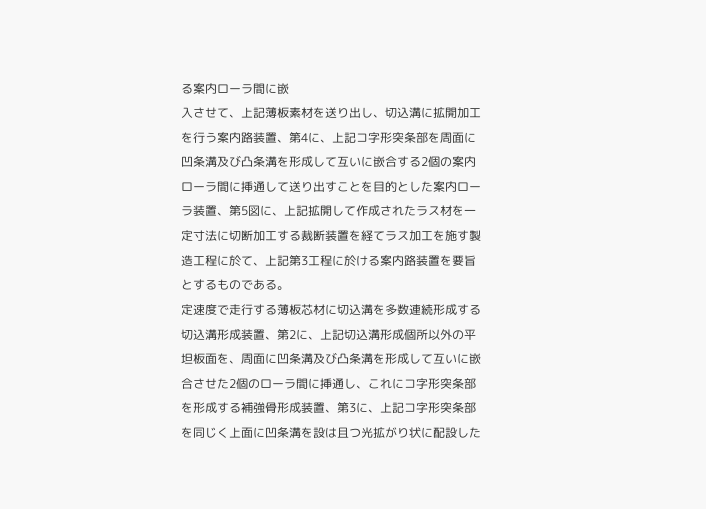る案内ローラ間に嵌
入させて、上記薄板素材を送り出し、切込溝に拡開加工
を行う案内路装置、第4に、上記コ字形突条部を周面に
凹条溝及び凸条溝を形成して互いに嵌合する2個の案内
ローラ間に挿通して送り出すことを目的とした案内ロー
ラ装置、第5図に、上記拡開して作成されたラス材を一
定寸法に切断加工する裁断装置を経てラス加工を施す製
造工程に於て、上記第3工程に於ける案内路装置を要旨
とするものである。
定速度で走行する薄板芯材に切込溝を多数連続形成する
切込溝形成装置、第2に、上記切込溝形成個所以外の平
坦板面を、周面に凹条溝及び凸条溝を形成して互いに嵌
合させた2個のローラ間に挿通し、これにコ字形突条部
を形成する補強骨形成装置、第3に、上記コ字形突条部
を同じく上面に凹条溝を設は且つ光拡がり状に配設した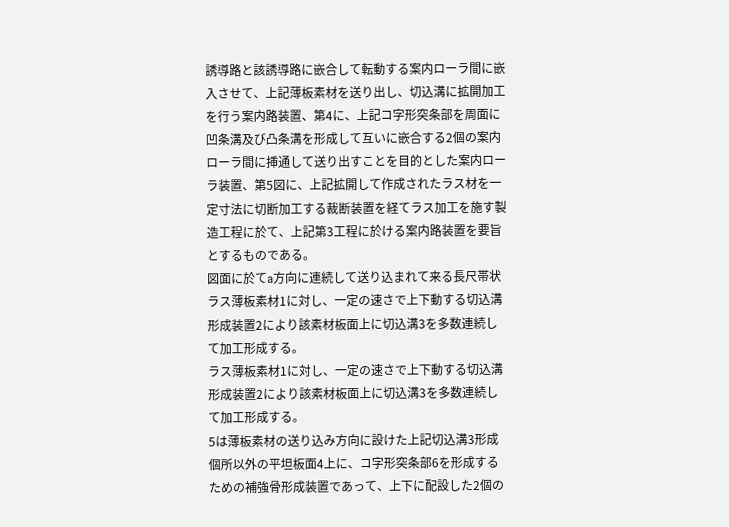誘導路と該誘導路に嵌合して転動する案内ローラ間に嵌
入させて、上記薄板素材を送り出し、切込溝に拡開加工
を行う案内路装置、第4に、上記コ字形突条部を周面に
凹条溝及び凸条溝を形成して互いに嵌合する2個の案内
ローラ間に挿通して送り出すことを目的とした案内ロー
ラ装置、第5図に、上記拡開して作成されたラス材を一
定寸法に切断加工する裁断装置を経てラス加工を施す製
造工程に於て、上記第3工程に於ける案内路装置を要旨
とするものである。
図面に於てa方向に連続して送り込まれて来る長尺帯状
ラス薄板素材1に対し、一定の速さで上下動する切込溝
形成装置2により該素材板面上に切込溝3を多数連続し
て加工形成する。
ラス薄板素材1に対し、一定の速さで上下動する切込溝
形成装置2により該素材板面上に切込溝3を多数連続し
て加工形成する。
5は薄板素材の送り込み方向に設けた上記切込溝3形成
個所以外の平坦板面4上に、コ字形突条部6を形成する
ための補強骨形成装置であって、上下に配設した2個の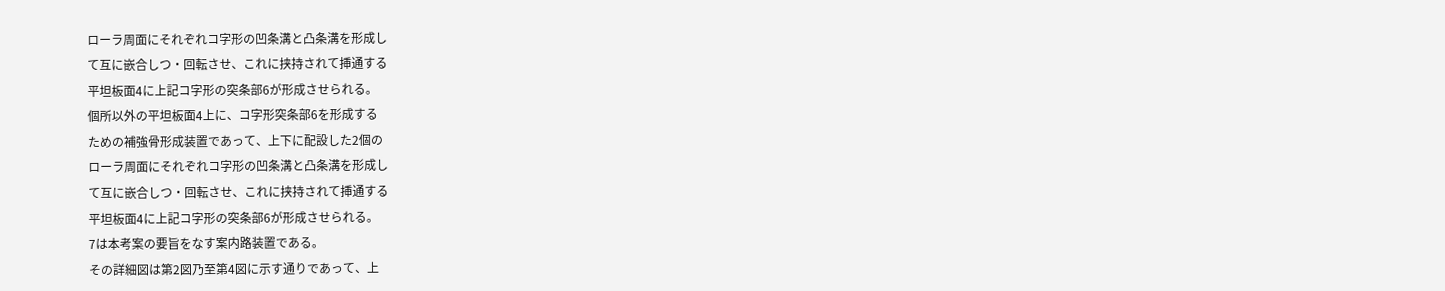ローラ周面にそれぞれコ字形の凹条溝と凸条溝を形成し
て互に嵌合しつ・回転させ、これに挟持されて挿通する
平坦板面4に上記コ字形の突条部6が形成させられる。
個所以外の平坦板面4上に、コ字形突条部6を形成する
ための補強骨形成装置であって、上下に配設した2個の
ローラ周面にそれぞれコ字形の凹条溝と凸条溝を形成し
て互に嵌合しつ・回転させ、これに挟持されて挿通する
平坦板面4に上記コ字形の突条部6が形成させられる。
7は本考案の要旨をなす案内路装置である。
その詳細図は第2図乃至第4図に示す通りであって、上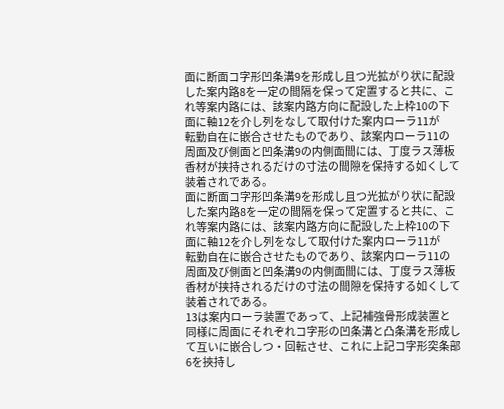面に断面コ字形凹条溝9を形成し且つ光拡がり状に配設
した案内路8を一定の間隔を保って定置すると共に、こ
れ等案内路には、該案内路方向に配設した上枠10の下
面に軸12を介し列をなして取付けた案内ローラ11が
転勤自在に嵌合させたものであり、該案内ローラ11の
周面及び側面と凹条溝9の内側面間には、丁度ラス薄板
香材が挟持されるだけの寸法の間隙を保持する如くして
装着されである。
面に断面コ字形凹条溝9を形成し且つ光拡がり状に配設
した案内路8を一定の間隔を保って定置すると共に、こ
れ等案内路には、該案内路方向に配設した上枠10の下
面に軸12を介し列をなして取付けた案内ローラ11が
転勤自在に嵌合させたものであり、該案内ローラ11の
周面及び側面と凹条溝9の内側面間には、丁度ラス薄板
香材が挟持されるだけの寸法の間隙を保持する如くして
装着されである。
13は案内ローラ装置であって、上記補強骨形成装置と
同様に周面にそれぞれコ字形の凹条溝と凸条溝を形成し
て互いに嵌合しつ・回転させ、これに上記コ字形突条部
6を挾持し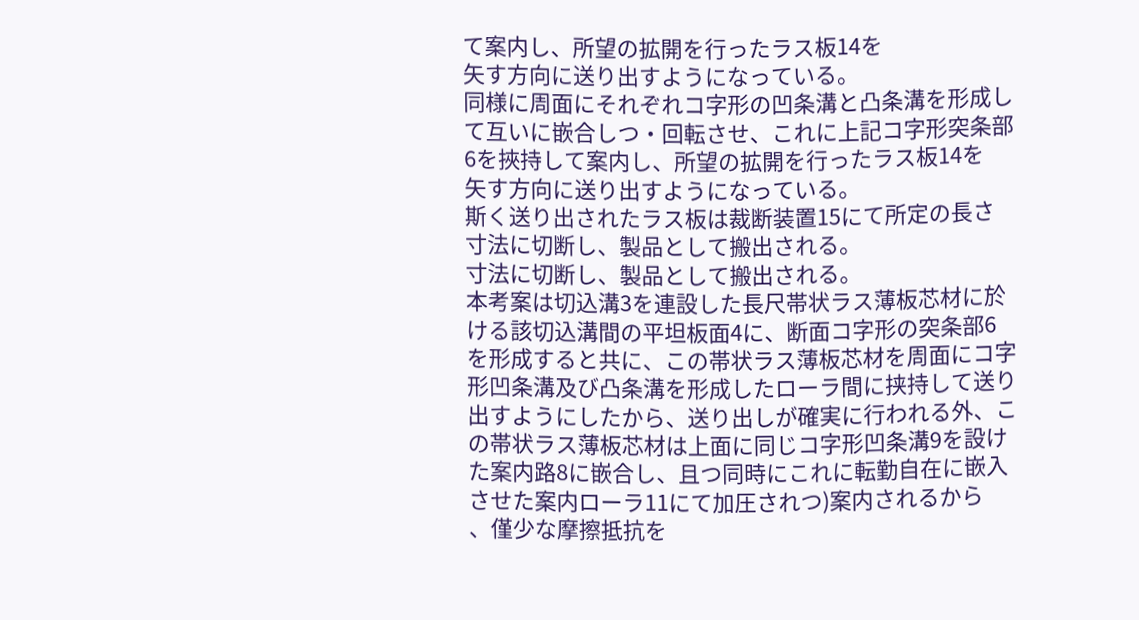て案内し、所望の拡開を行ったラス板14を
矢す方向に送り出すようになっている。
同様に周面にそれぞれコ字形の凹条溝と凸条溝を形成し
て互いに嵌合しつ・回転させ、これに上記コ字形突条部
6を挾持して案内し、所望の拡開を行ったラス板14を
矢す方向に送り出すようになっている。
斯く送り出されたラス板は裁断装置15にて所定の長さ
寸法に切断し、製品として搬出される。
寸法に切断し、製品として搬出される。
本考案は切込溝3を連設した長尺帯状ラス薄板芯材に於
ける該切込溝間の平坦板面4に、断面コ字形の突条部6
を形成すると共に、この帯状ラス薄板芯材を周面にコ字
形凹条溝及び凸条溝を形成したローラ間に挟持して送り
出すようにしたから、送り出しが確実に行われる外、こ
の帯状ラス薄板芯材は上面に同じコ字形凹条溝9を設け
た案内路8に嵌合し、且つ同時にこれに転勤自在に嵌入
させた案内ローラ11にて加圧されつ)案内されるから
、僅少な摩擦抵抗を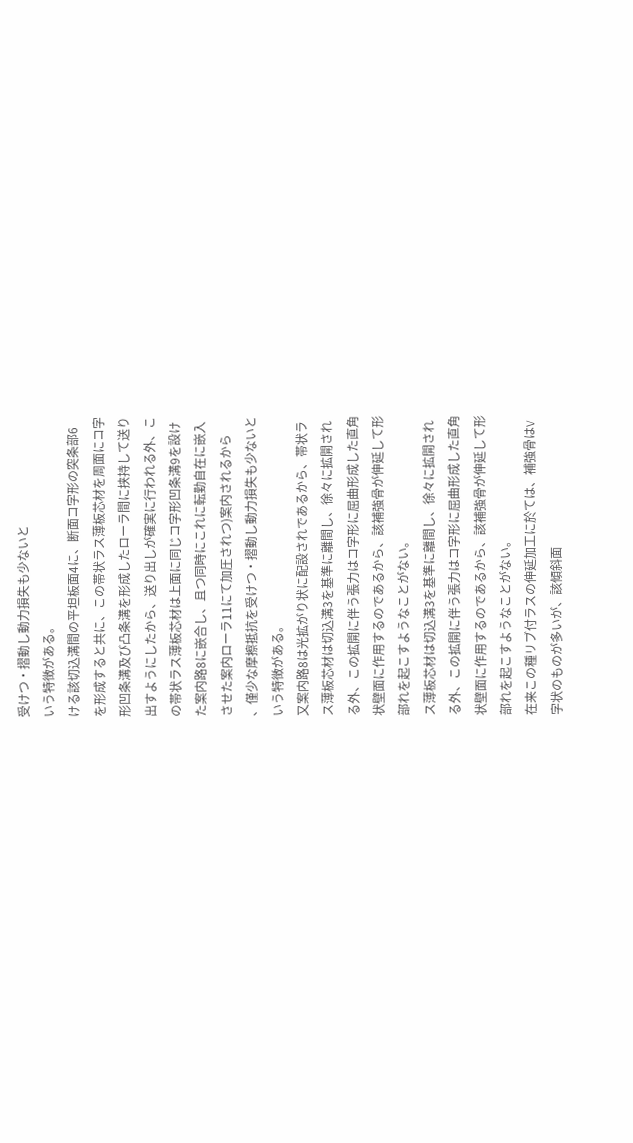受けつ・摺動し動力損失も少ないと
いう特徴がある。
ける該切込溝間の平坦板面4に、断面コ字形の突条部6
を形成すると共に、この帯状ラス薄板芯材を周面にコ字
形凹条溝及び凸条溝を形成したローラ間に挟持して送り
出すようにしたから、送り出しが確実に行われる外、こ
の帯状ラス薄板芯材は上面に同じコ字形凹条溝9を設け
た案内路8に嵌合し、且つ同時にこれに転勤自在に嵌入
させた案内ローラ11にて加圧されつ)案内されるから
、僅少な摩擦抵抗を受けつ・摺動し動力損失も少ないと
いう特徴がある。
又案内路8は光拡がり状に配設されであるから、帯状ラ
ス薄板芯材は切込溝3を基準に離間し、徐々に拡開され
る外、この拡開に伴う張力はコ字形に屈曲形成した直角
状壁面に作用するのであるから、該補強骨が伸延して形
部れを起こすようなことがない。
ス薄板芯材は切込溝3を基準に離間し、徐々に拡開され
る外、この拡開に伴う張力はコ字形に屈曲形成した直角
状壁面に作用するのであるから、該補強骨が伸延して形
部れを起こすようなことがない。
在来この種リブ付ラスの伸延加工に於ては、補強骨はV
字状のものが多いが、該傾斜面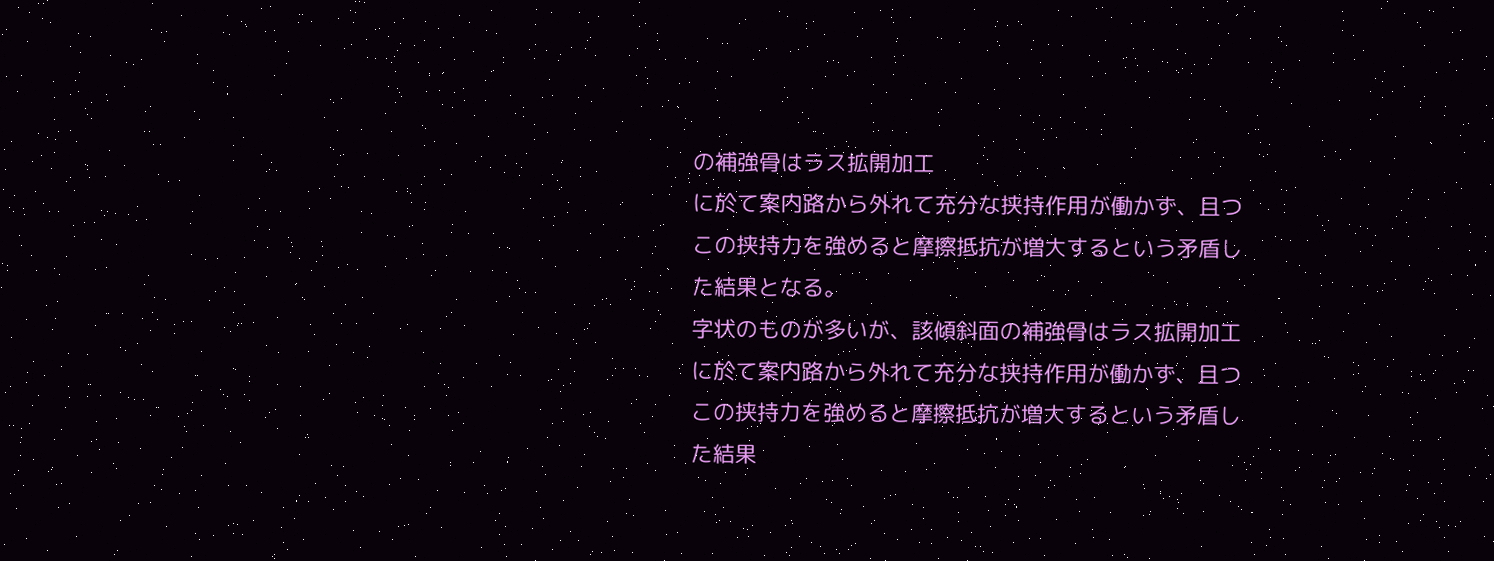の補強骨はラス拡開加工
に於て案内路から外れて充分な挟持作用が働かず、且つ
この挟持力を強めると摩擦抵抗が増大するという矛盾し
た結果となる。
字状のものが多いが、該傾斜面の補強骨はラス拡開加工
に於て案内路から外れて充分な挟持作用が働かず、且つ
この挟持力を強めると摩擦抵抗が増大するという矛盾し
た結果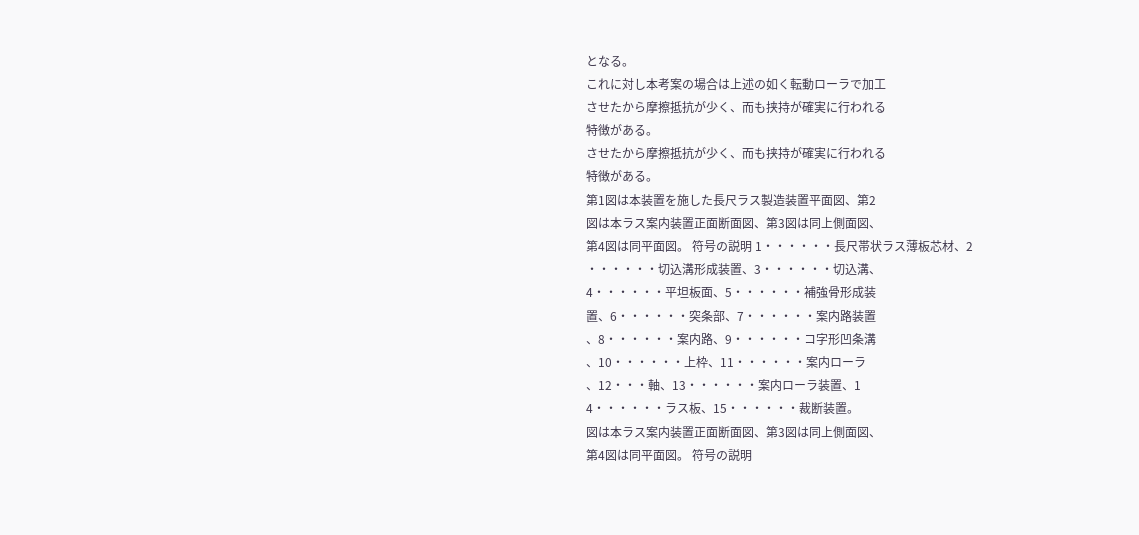となる。
これに対し本考案の場合は上述の如く転動ローラで加工
させたから摩擦抵抗が少く、而も挟持が確実に行われる
特徴がある。
させたから摩擦抵抗が少く、而も挟持が確実に行われる
特徴がある。
第1図は本装置を施した長尺ラス製造装置平面図、第2
図は本ラス案内装置正面断面図、第3図は同上側面図、
第4図は同平面図。 符号の説明 1・・・・・・長尺帯状ラス薄板芯材、2
・・・・・・切込溝形成装置、3・・・・・・切込溝、
4・・・・・・平坦板面、5・・・・・・補強骨形成装
置、6・・・・・・突条部、7・・・・・・案内路装置
、8・・・・・・案内路、9・・・・・・コ字形凹条溝
、10・・・・・・上枠、11・・・・・・案内ローラ
、12・・・軸、13・・・・・・案内ローラ装置、1
4・・・・・・ラス板、15・・・・・・裁断装置。
図は本ラス案内装置正面断面図、第3図は同上側面図、
第4図は同平面図。 符号の説明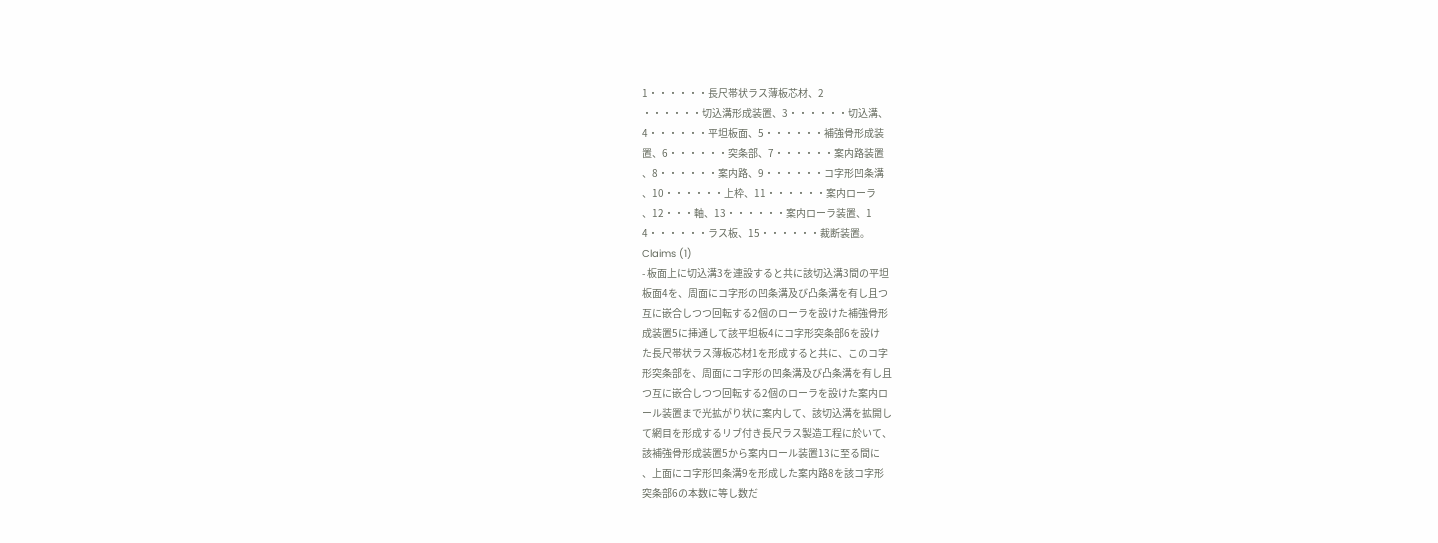1・・・・・・長尺帯状ラス薄板芯材、2
・・・・・・切込溝形成装置、3・・・・・・切込溝、
4・・・・・・平坦板面、5・・・・・・補強骨形成装
置、6・・・・・・突条部、7・・・・・・案内路装置
、8・・・・・・案内路、9・・・・・・コ字形凹条溝
、10・・・・・・上枠、11・・・・・・案内ローラ
、12・・・軸、13・・・・・・案内ローラ装置、1
4・・・・・・ラス板、15・・・・・・裁断装置。
Claims (1)
- 板面上に切込溝3を連設すると共に該切込溝3間の平坦
板面4を、周面にコ字形の凹条溝及び凸条溝を有し且つ
互に嵌合しつつ回転する2個のローラを設けた補強骨形
成装置5に挿通して該平坦板4にコ字形突条部6を設け
た長尺帯状ラス薄板芯材1を形成すると共に、このコ字
形突条部を、周面にコ字形の凹条溝及び凸条溝を有し且
つ互に嵌合しつつ回転する2個のローラを設けた案内ロ
ール装置まで光拡がり状に案内して、該切込溝を拡開し
て網目を形成するリブ付き長尺ラス製造工程に於いて、
該補強骨形成装置5から案内ロール装置13に至る間に
、上面にコ字形凹条溝9を形成した案内路8を該コ字形
突条部6の本数に等し数だ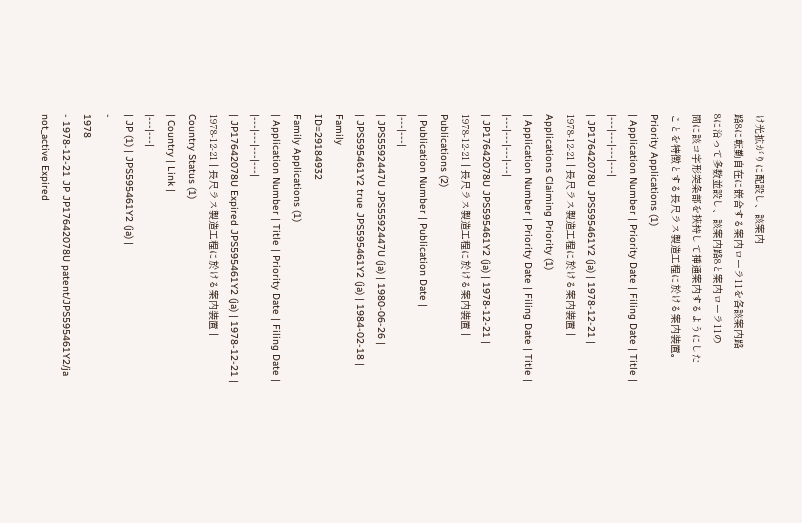け光拡がりに配設し、該案内
路8に転勤自在に嵌合する案内ローラ11を各該案内路
8に沿って多数並設し、該案内路8と案内ローラ11の
間に該コ字形突条部を挾持して挿通案内するようにした
ことを特徴とする長尺ラス製造工程に於ける案内装置。
Priority Applications (1)
| Application Number | Priority Date | Filing Date | Title |
|---|---|---|---|
| JP17642078U JPS595461Y2 (ja) | 1978-12-21 | 1978-12-21 | 長尺ラス製造工程に於ける案内装置 |
Applications Claiming Priority (1)
| Application Number | Priority Date | Filing Date | Title |
|---|---|---|---|
| JP17642078U JPS595461Y2 (ja) | 1978-12-21 | 1978-12-21 | 長尺ラス製造工程に於ける案内装置 |
Publications (2)
| Publication Number | Publication Date |
|---|---|
| JPS5592447U JPS5592447U (ja) | 1980-06-26 |
| JPS595461Y2 true JPS595461Y2 (ja) | 1984-02-18 |
Family
ID=29184932
Family Applications (1)
| Application Number | Title | Priority Date | Filing Date |
|---|---|---|---|
| JP17642078U Expired JPS595461Y2 (ja) | 1978-12-21 | 1978-12-21 | 長尺ラス製造工程に於ける案内装置 |
Country Status (1)
| Country | Link |
|---|---|
| JP (1) | JPS595461Y2 (ja) |
-
1978
- 1978-12-21 JP JP17642078U patent/JPS595461Y2/ja not_active Expired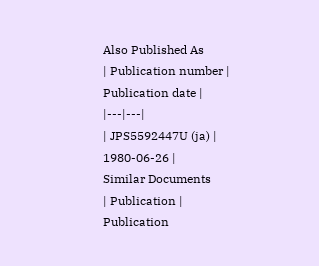Also Published As
| Publication number | Publication date |
|---|---|
| JPS5592447U (ja) | 1980-06-26 |
Similar Documents
| Publication | Publication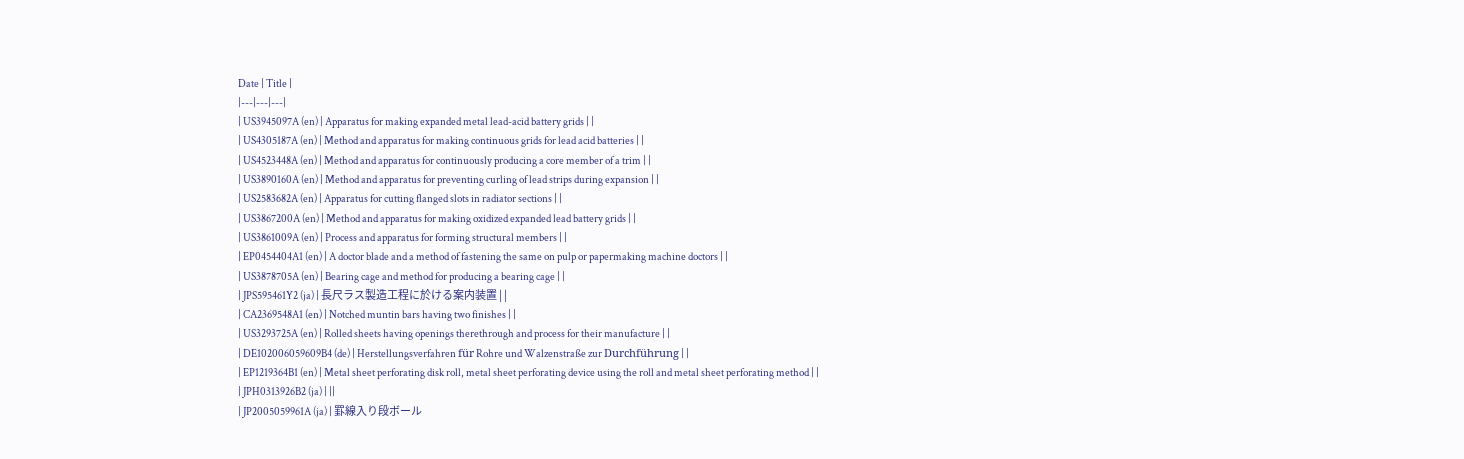Date | Title |
|---|---|---|
| US3945097A (en) | Apparatus for making expanded metal lead-acid battery grids | |
| US4305187A (en) | Method and apparatus for making continuous grids for lead acid batteries | |
| US4523448A (en) | Method and apparatus for continuously producing a core member of a trim | |
| US3890160A (en) | Method and apparatus for preventing curling of lead strips during expansion | |
| US2583682A (en) | Apparatus for cutting flanged slots in radiator sections | |
| US3867200A (en) | Method and apparatus for making oxidized expanded lead battery grids | |
| US3861009A (en) | Process and apparatus for forming structural members | |
| EP0454404A1 (en) | A doctor blade and a method of fastening the same on pulp or papermaking machine doctors | |
| US3878705A (en) | Bearing cage and method for producing a bearing cage | |
| JPS595461Y2 (ja) | 長尺ラス製造工程に於ける案内装置 | |
| CA2369548A1 (en) | Notched muntin bars having two finishes | |
| US3293725A (en) | Rolled sheets having openings therethrough and process for their manufacture | |
| DE102006059609B4 (de) | Herstellungsverfahren für Rohre und Walzenstraße zur Durchführung | |
| EP1219364B1 (en) | Metal sheet perforating disk roll, metal sheet perforating device using the roll and metal sheet perforating method | |
| JPH0313926B2 (ja) | ||
| JP2005059961A (ja) | 罫線入り段ボール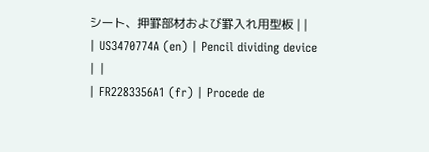シート、押罫部材および罫入れ用型板 | |
| US3470774A (en) | Pencil dividing device | |
| FR2283356A1 (fr) | Procede de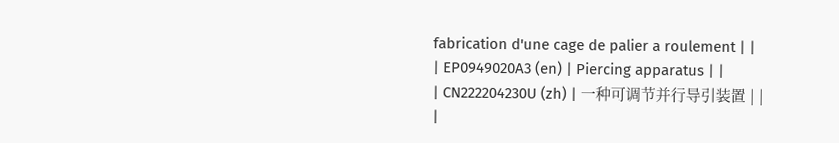fabrication d'une cage de palier a roulement | |
| EP0949020A3 (en) | Piercing apparatus | |
| CN222204230U (zh) | 一种可调节并行导引装置 | |
|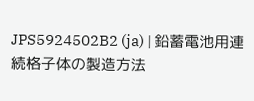JPS5924502B2 (ja) | 鉛蓄電池用連続格子体の製造方法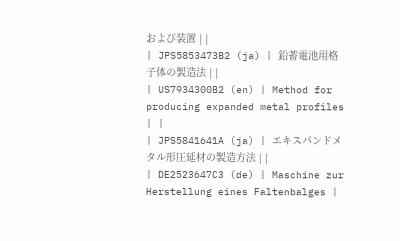および装置 | |
| JPS5853473B2 (ja) | 鉛蓄電池用格子体の製造法 | |
| US7934300B2 (en) | Method for producing expanded metal profiles | |
| JPS5841641A (ja) | エキスパンドメタル形圧延材の製造方法 | |
| DE2523647C3 (de) | Maschine zur Herstellung eines Faltenbalges |